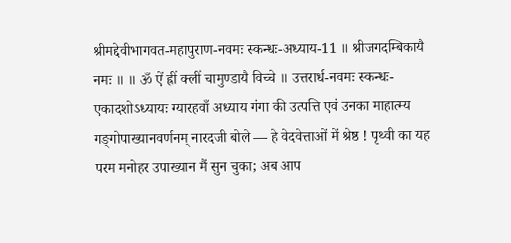श्रीमद्देवीभागवत-महापुराण-नवमः स्कन्धः-अध्याय-11 ॥ श्रीजगदम्बिकायै नमः ॥ ॥ ॐ ऐं ह्रीं क्लीं चामुण्डायै विच्चे ॥ उत्तरार्ध-नवमः स्कन्धः-एकादशोऽध्यायः ग्यारहवाँ अध्याय गंगा की उत्पत्ति एवं उनका माहात्म्य गङ्‌गोपाख्यानवर्णनम् नारदजी बोले — हे वेदवेत्ताओं में श्रेष्ठ ! पृथ्वी का यह परम मनोहर उपाख्यान मैं सुन चुका; अब आप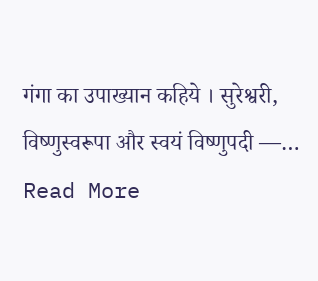गंगा का उपाख्यान कहिये । सुरेश्वरी, विष्णुस्वरूपा और स्वयं विष्णुपदी —… Read More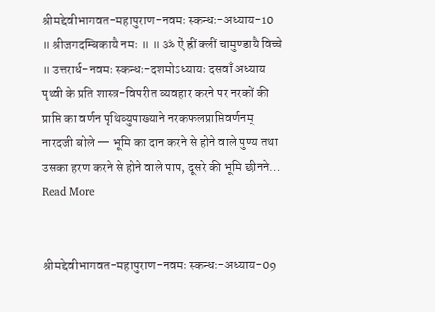श्रीमद्देवीभागवत-महापुराण-नवमः स्कन्धः-अध्याय-10 ॥ श्रीजगदम्बिकायै नमः ॥ ॥ ॐ ऐं ह्रीं क्लीं चामुण्डायै विच्चे ॥ उत्तरार्ध-नवमः स्कन्धः-दशमोऽध्यायः दसवाँ अध्याय पृथ्वी के प्रति शास्त्र-विपरीत व्यवहार करने पर नरकों की प्राप्ति का वर्णन पृथिव्युपाख्याने नरकफलप्राप्तिवर्णनम् नारदजी बोले — भूमि का दान करने से होने वाले पुण्य तथा उसका हरण करने से होने वाले पाप, दूसरे की भूमि छीनने… Read More


श्रीमद्देवीभागवत-महापुराण-नवमः स्कन्धः-अध्याय-09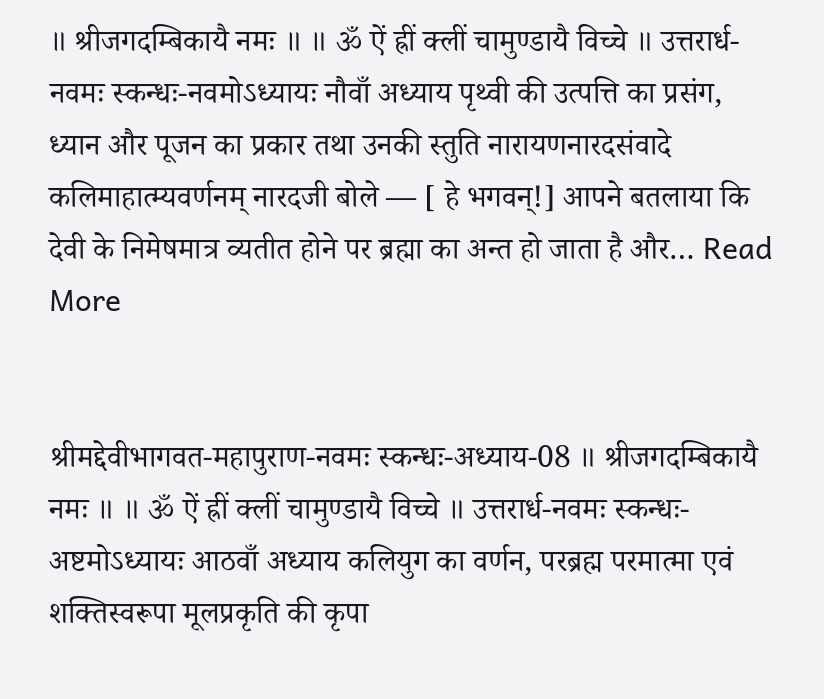॥ श्रीजगदम्बिकायै नमः ॥ ॥ ॐ ऐं ह्रीं क्लीं चामुण्डायै विच्चे ॥ उत्तरार्ध-नवमः स्कन्धः-नवमोऽध्यायः नौवाँ अध्याय पृथ्वी की उत्पत्ति का प्रसंग, ध्यान और पूजन का प्रकार तथा उनकी स्तुति नारायणनारदसंवादे कलिमाहात्म्यवर्णनम् नारदजी बोले — [ हे भगवन्!] आपने बतलाया कि देवी के निमेषमात्र व्यतीत होने पर ब्रह्मा का अन्त हो जाता है और… Read More


श्रीमद्देवीभागवत-महापुराण-नवमः स्कन्धः-अध्याय-08 ॥ श्रीजगदम्बिकायै नमः ॥ ॥ ॐ ऐं ह्रीं क्लीं चामुण्डायै विच्चे ॥ उत्तरार्ध-नवमः स्कन्धः-अष्टमोऽध्यायः आठवाँ अध्याय कलियुग का वर्णन, परब्रह्म परमात्मा एवं शक्तिस्वरूपा मूलप्रकृति की कृपा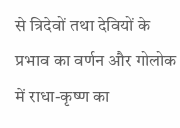से त्रिदेवों तथा देवियों के प्रभाव का वर्णन और गोलोक में राधा-कृष्ण का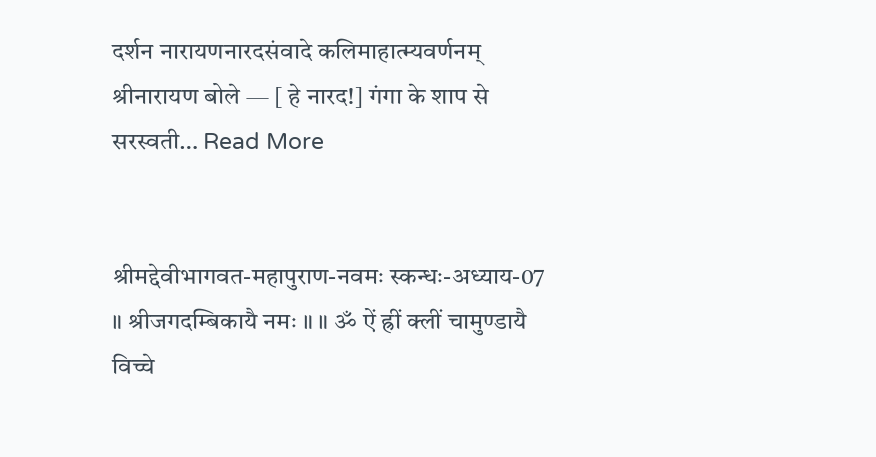दर्शन नारायणनारदसंवादे कलिमाहात्म्यवर्णनम् श्रीनारायण बोले — [ हे नारद!] गंगा के शाप से सरस्वती… Read More


श्रीमद्देवीभागवत-महापुराण-नवमः स्कन्धः-अध्याय-07 ॥ श्रीजगदम्बिकायै नमः ॥ ॥ ॐ ऐं ह्रीं क्लीं चामुण्डायै विच्चे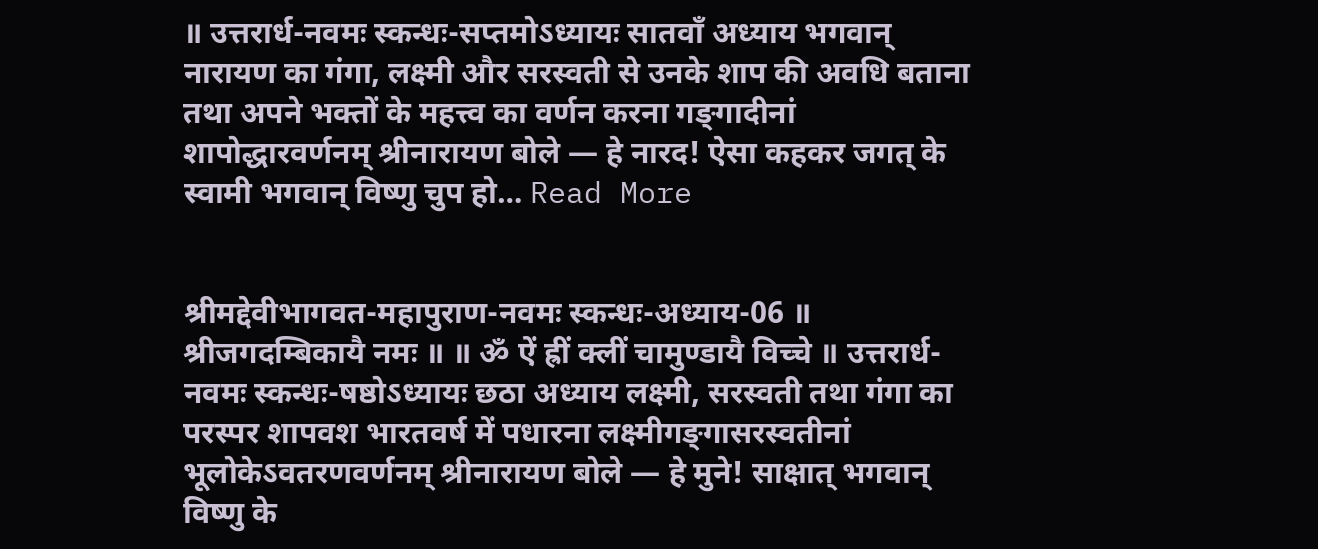॥ उत्तरार्ध-नवमः स्कन्धः-सप्तमोऽध्यायः सातवाँ अध्याय भगवान् नारायण का गंगा, लक्ष्मी और सरस्वती से उनके शाप की अवधि बताना तथा अपने भक्तों के महत्त्व का वर्णन करना गङ्‌गादीनां शापोद्धारवर्णनम् श्रीनारायण बोले — हे नारद! ऐसा कहकर जगत् के स्वामी भगवान् विष्णु चुप हो… Read More


श्रीमद्देवीभागवत-महापुराण-नवमः स्कन्धः-अध्याय-06 ॥ श्रीजगदम्बिकायै नमः ॥ ॥ ॐ ऐं ह्रीं क्लीं चामुण्डायै विच्चे ॥ उत्तरार्ध-नवमः स्कन्धः-षष्ठोऽध्यायः छठा अध्याय लक्ष्मी, सरस्वती तथा गंगा का परस्पर शापवश भारतवर्ष में पधारना लक्ष्मीगङ्‌गासरस्वतीनां भूलोकेऽवतरणवर्णनम् श्रीनारायण बोले — हे मुने! साक्षात् भगवान् विष्णु के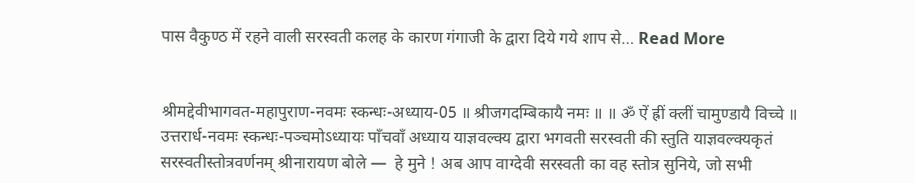पास वैकुण्ठ में रहने वाली सरस्वती कलह के कारण गंगाजी के द्वारा दिये गये शाप से… Read More


श्रीमद्देवीभागवत-महापुराण-नवमः स्कन्धः-अध्याय-05 ॥ श्रीजगदम्बिकायै नमः ॥ ॥ ॐ ऐं ह्रीं क्लीं चामुण्डायै विच्चे ॥ उत्तरार्ध-नवमः स्कन्धः-पञ्चमोऽध्यायः पाँचवाँ अध्याय याज्ञवल्क्य द्वारा भगवती सरस्वती की स्तुति याज्ञवल्क्यकृतं सरस्वतीस्तोत्रवर्णनम् श्रीनारायण बोले —  हे मुने ! अब आप वाग्देवी सरस्वती का वह स्तोत्र सुनिये, जो सभी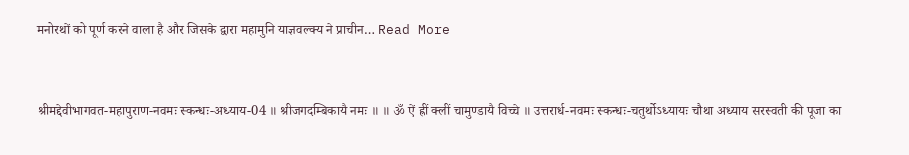मनोरथों को पूर्ण करने वाला है और जिसके द्वारा महामुनि याज्ञवल्क्य ने प्राचीन… Read More


श्रीमद्देवीभागवत-महापुराण-नवमः स्कन्धः-अध्याय-04 ॥ श्रीजगदम्बिकायै नमः ॥ ॥ ॐ ऐं ह्रीं क्लीं चामुण्डायै विच्चे ॥ उत्तरार्ध-नवमः स्कन्धः-चतुर्थोऽध्यायः चौथा अध्याय सरस्वती की पूजा का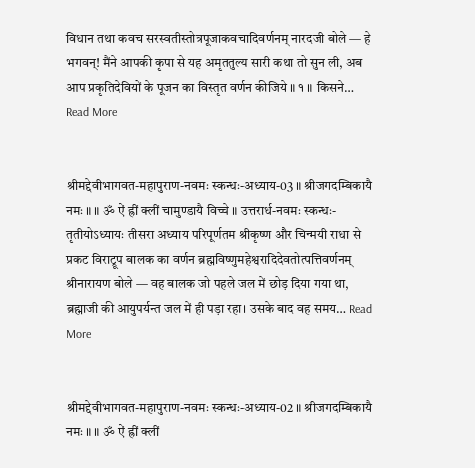विधान तथा कवच सरस्वतीस्तोत्रपूजाकवचादिवर्णनम् नारदजी बोले — हे भगवन्! मैंने आपकी कृपा से यह अमृततुल्य सारी कथा तो सुन ली, अब आप प्रकृतिदेवियों के पूजन का विस्तृत वर्णन कीजिये ॥ १ ॥ किसने… Read More


श्रीमद्देवीभागवत-महापुराण-नवमः स्कन्धः-अध्याय-03 ॥ श्रीजगदम्बिकायै नमः ॥ ॥ ॐ ऐं ह्रीं क्लीं चामुण्डायै विच्चे ॥ उत्तरार्ध-नवमः स्कन्धः-तृतीयोऽध्यायः तीसरा अध्याय परिपूर्णतम श्रीकृष्ण और चिन्मयी राधा से प्रकट विराट्रूप बालक का वर्णन ब्रह्मविष्णुमहेश्वरादिदेवतोत्पत्तिवर्णनम् श्रीनारायण बोले — वह बालक जो पहले जल में छोड़ दिया गया था, ब्रह्माजी की आयुपर्यन्त जल में ही पड़ा रहा। उसके बाद वह समय… Read More


श्रीमद्देवीभागवत-महापुराण-नवमः स्कन्धः-अध्याय-02 ॥ श्रीजगदम्बिकायै नमः ॥ ॥ ॐ ऐं ह्रीं क्लीं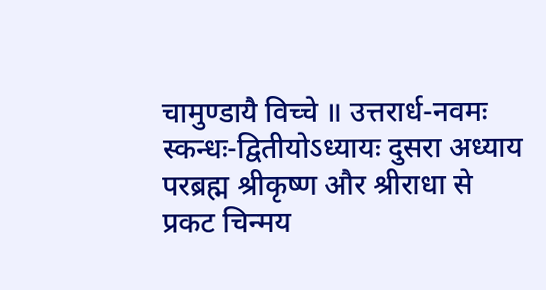चामुण्डायै विच्चे ॥ उत्तरार्ध-नवमः स्कन्धः-द्वितीयोऽध्यायः दुसरा अध्याय परब्रह्म श्रीकृष्ण और श्रीराधा से प्रकट चिन्मय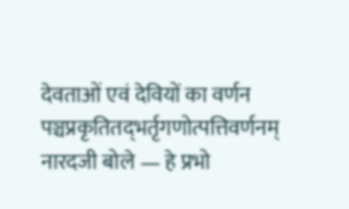देवताओं एवं देवियों का वर्णन पञ्चप्रकृतितद्‍भर्तृगणोत्पत्तिवर्णनम् नारदजी बोले — हे प्रभो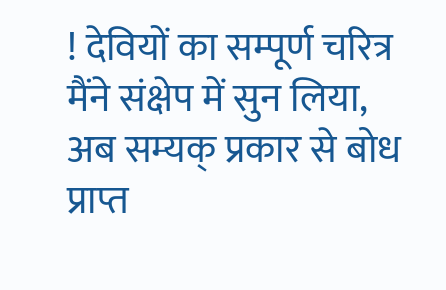! देवियों का सम्पूर्ण चरित्र मैंने संक्षेप में सुन लिया, अब सम्यक् प्रकार से बोध प्राप्त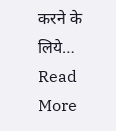करने के लिये… Read More